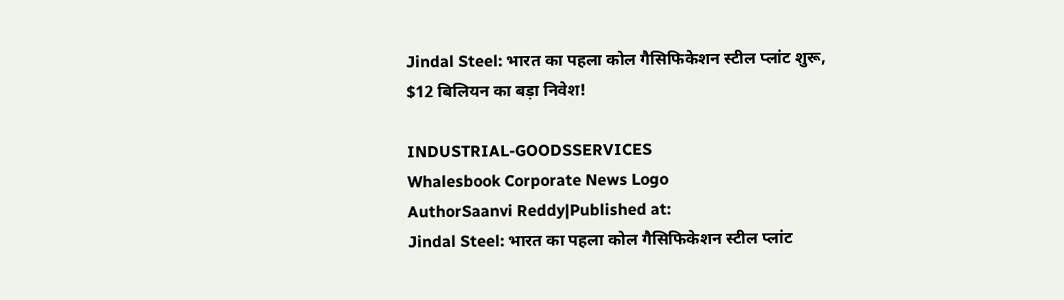Jindal Steel: भारत का पहला कोल गैसिफिकेशन स्टील प्लांट शुरू, $12 बिलियन का बड़ा निवेश!

INDUSTRIAL-GOODSSERVICES
Whalesbook Corporate News Logo
AuthorSaanvi Reddy|Published at:
Jindal Steel: भारत का पहला कोल गैसिफिकेशन स्टील प्लांट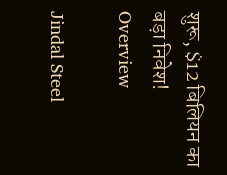शुरू, $12 बिलियन का बड़ा निवेश!
Overview

Jindal Steel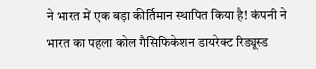ने भारत में एक बड़ा कीर्तिमान स्थापित किया है! कंपनी ने भारत का पहला कोल गैसिफिकेशन डायरेक्ट रिड्यूस्ड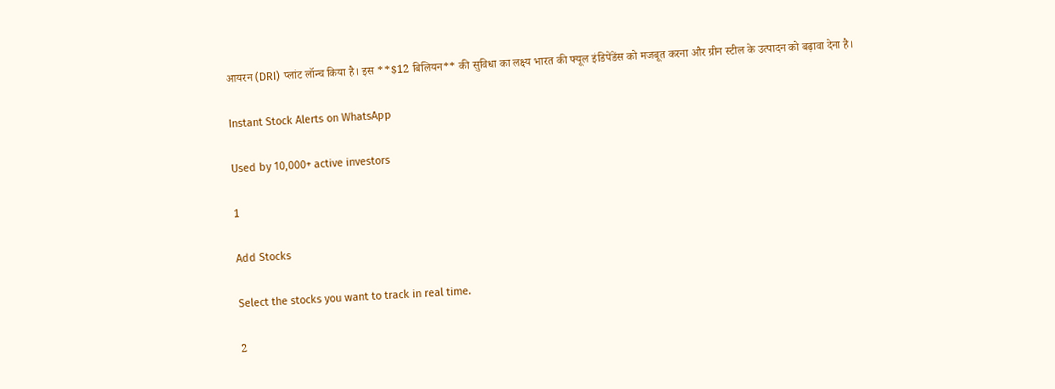आयरन (DRI) प्लांट लॉन्च किया है। इस **$12 बिलियन** की सुविधा का लक्ष्य भारत की फ्यूल इंडिपेंडेंस को मजबूत करना और ग्रीन स्टील के उत्पादन को बढ़ावा देना है।

Instant Stock Alerts on WhatsApp

Used by 10,000+ active investors

1

Add Stocks

Select the stocks you want to track in real time.

2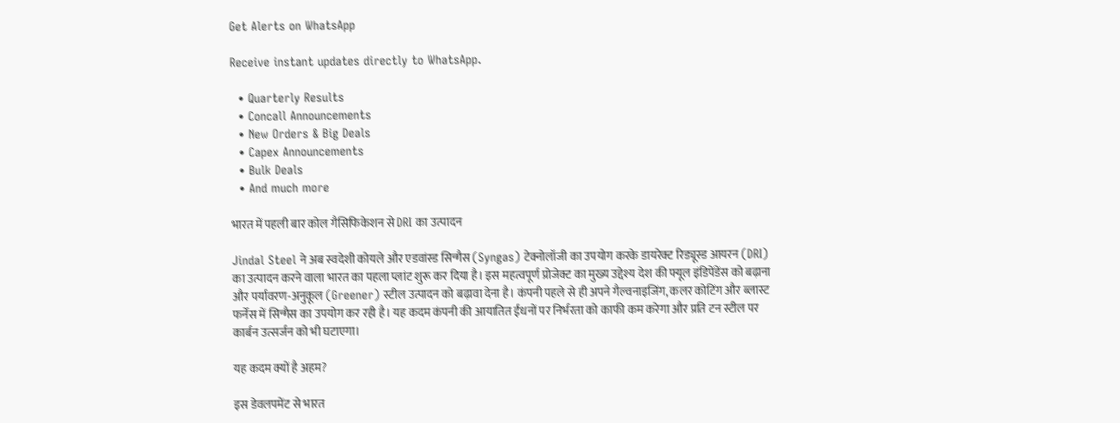Get Alerts on WhatsApp

Receive instant updates directly to WhatsApp.

  • Quarterly Results
  • Concall Announcements
  • New Orders & Big Deals
  • Capex Announcements
  • Bulk Deals
  • And much more

भारत में पहली बार कोल गैसिफिकेशन से DRI का उत्पादन

Jindal Steel ने अब स्वदेशी कोयले और एडवांस्ड सिन्गैस (Syngas) टेक्नोलॉजी का उपयोग करके डायरेक्ट रिड्यूस्ड आयरन (DRI) का उत्पादन करने वाला भारत का पहला प्लांट शुरू कर दिया है। इस महत्वपूर्ण प्रोजेक्ट का मुख्य उद्देश्य देश की फ्यूल इंडिपेंडेंस को बढ़ाना और पर्यावरण-अनुकूल (Greener) स्टील उत्पादन को बढ़ावा देना है। कंपनी पहले से ही अपने गैल्वनाइजिंग, कलर कोटिंग और ब्लास्ट फर्नेस में सिन्गैस का उपयोग कर रही है। यह कदम कंपनी की आयातित ईंधनों पर निर्भरता को काफी कम करेगा और प्रति टन स्टील पर कार्बन उत्सर्जन को भी घटाएगा।

यह कदम क्यों है अहम?

इस डेवलपमेंट से भारत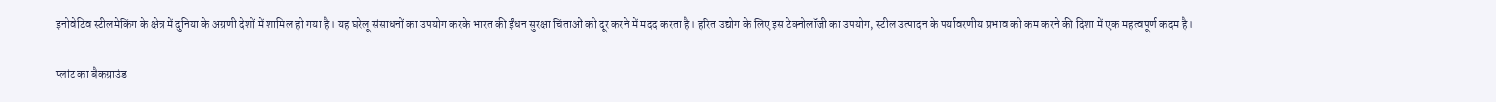इनोवेटिव स्टीलमेकिंग के क्षेत्र में दुनिया के अग्रणी देशों में शामिल हो गया है। यह घरेलू संसाधनों का उपयोग करके भारत की ईंधन सुरक्षा चिंताओं को दूर करने में मदद करता है। हरित उद्योग के लिए इस टेक्नोलॉजी का उपयोग, स्टील उत्पादन के पर्यावरणीय प्रभाव को कम करने की दिशा में एक महत्वपूर्ण कदम है।

प्लांट का बैकग्राउंड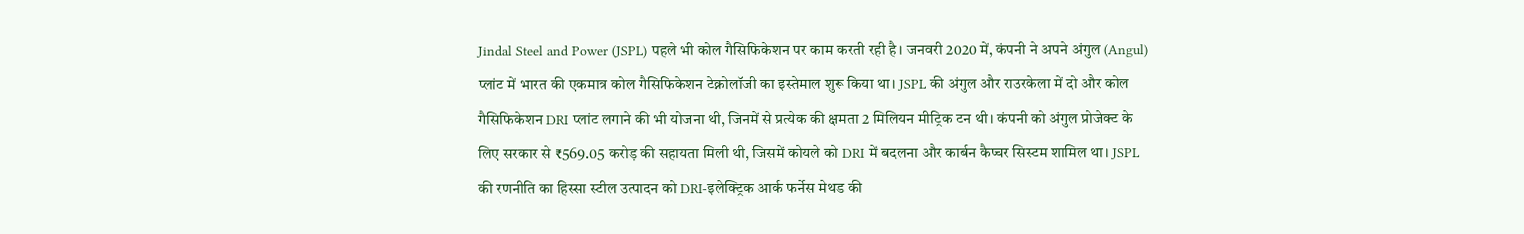Jindal Steel and Power (JSPL) पहले भी कोल गैसिफिकेशन पर काम करती रही है। जनवरी 2020 में, कंपनी ने अपने अंगुल (Angul) प्लांट में भारत की एकमात्र कोल गैसिफिकेशन टेक्नोलॉजी का इस्तेमाल शुरू किया था। JSPL की अंगुल और राउरकेला में दो और कोल गैसिफिकेशन DRI प्लांट लगाने की भी योजना थी, जिनमें से प्रत्येक की क्षमता 2 मिलियन मीट्रिक टन थी। कंपनी को अंगुल प्रोजेक्ट के लिए सरकार से ₹569.05 करोड़ की सहायता मिली थी, जिसमें कोयले को DRI में बदलना और कार्बन कैप्चर सिस्टम शामिल था। JSPL की रणनीति का हिस्सा स्टील उत्पादन को DRI-इलेक्ट्रिक आर्क फर्नेस मेथड की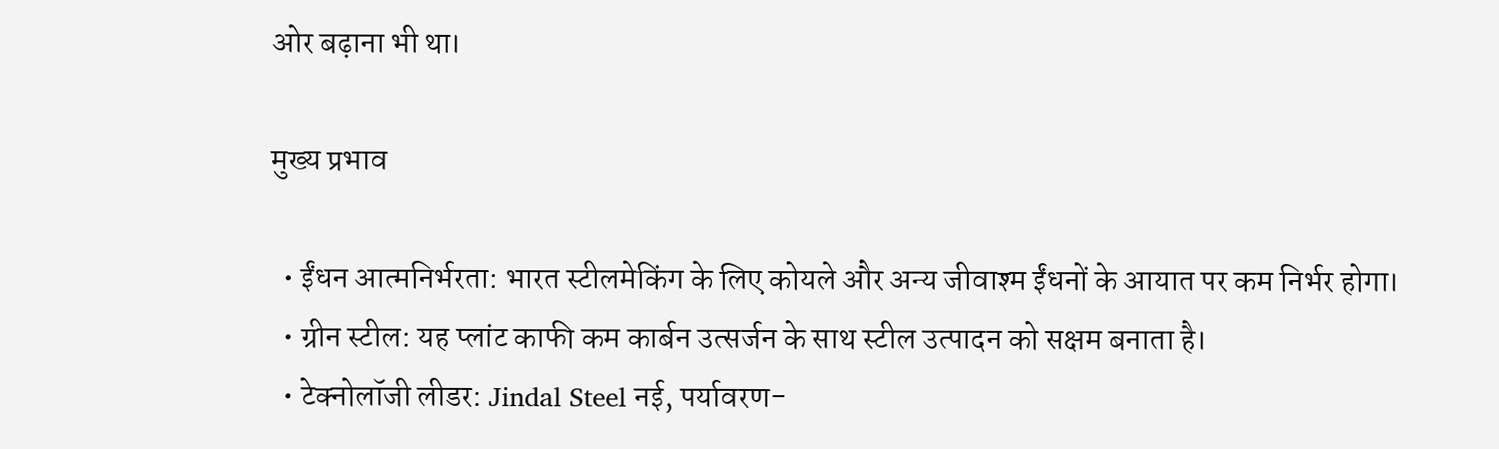ओर बढ़ाना भी था।

मुख्य प्रभाव

  • ईंधन आत्मनिर्भरता: भारत स्टीलमेकिंग के लिए कोयले और अन्य जीवाश्म ईंधनों के आयात पर कम निर्भर होगा।
  • ग्रीन स्टील: यह प्लांट काफी कम कार्बन उत्सर्जन के साथ स्टील उत्पादन को सक्षम बनाता है।
  • टेक्नोलॉजी लीडर: Jindal Steel नई, पर्यावरण-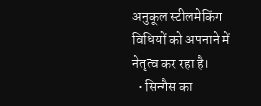अनुकूल स्टीलमेकिंग विधियों को अपनाने में नेतृत्व कर रहा है।
  • सिन्गैस का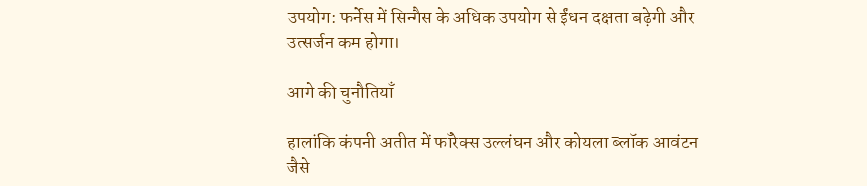उपयोग: फर्नेस में सिन्गैस के अधिक उपयोग से ईंधन दक्षता बढ़ेगी और उत्सर्जन कम होगा।

आगे की चुनौतियाँ

हालांकि कंपनी अतीत में फॉरेक्स उल्लंघन और कोयला ब्लॉक आवंटन जैसे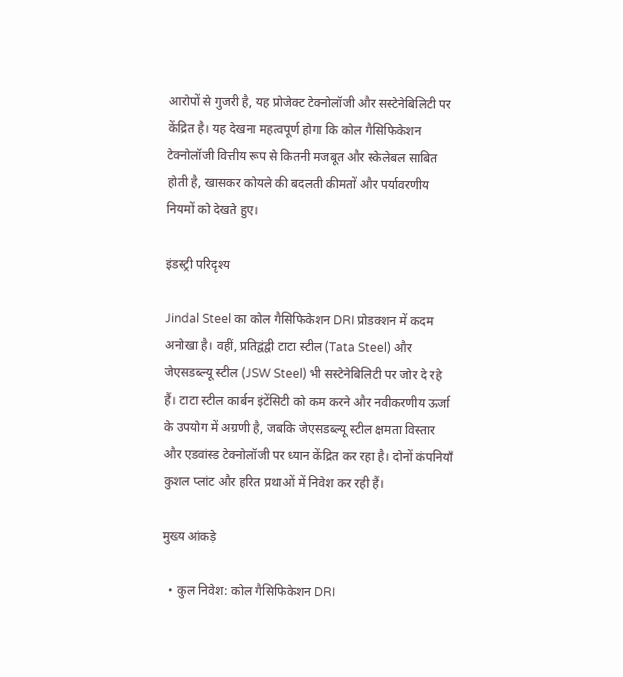आरोपों से गुजरी है, यह प्रोजेक्ट टेक्नोलॉजी और सस्टेनेबिलिटी पर केंद्रित है। यह देखना महत्वपूर्ण होगा कि कोल गैसिफिकेशन टेक्नोलॉजी वित्तीय रूप से कितनी मजबूत और स्केलेबल साबित होती है, खासकर कोयले की बदलती कीमतों और पर्यावरणीय नियमों को देखते हुए।

इंडस्ट्री परिदृश्य

Jindal Steel का कोल गैसिफिकेशन DRI प्रोडक्शन में कदम अनोखा है। वहीं, प्रतिद्वंद्वी टाटा स्टील (Tata Steel) और जेएसडब्ल्यू स्टील (JSW Steel) भी सस्टेनेबिलिटी पर जोर दे रहे हैं। टाटा स्टील कार्बन इंटेंसिटी को कम करने और नवीकरणीय ऊर्जा के उपयोग में अग्रणी है, जबकि जेएसडब्ल्यू स्टील क्षमता विस्तार और एडवांस्ड टेक्नोलॉजी पर ध्यान केंद्रित कर रहा है। दोनों कंपनियाँ कुशल प्लांट और हरित प्रथाओं में निवेश कर रही हैं।

मुख्य आंकड़े

  • कुल निवेश: कोल गैसिफिकेशन DRI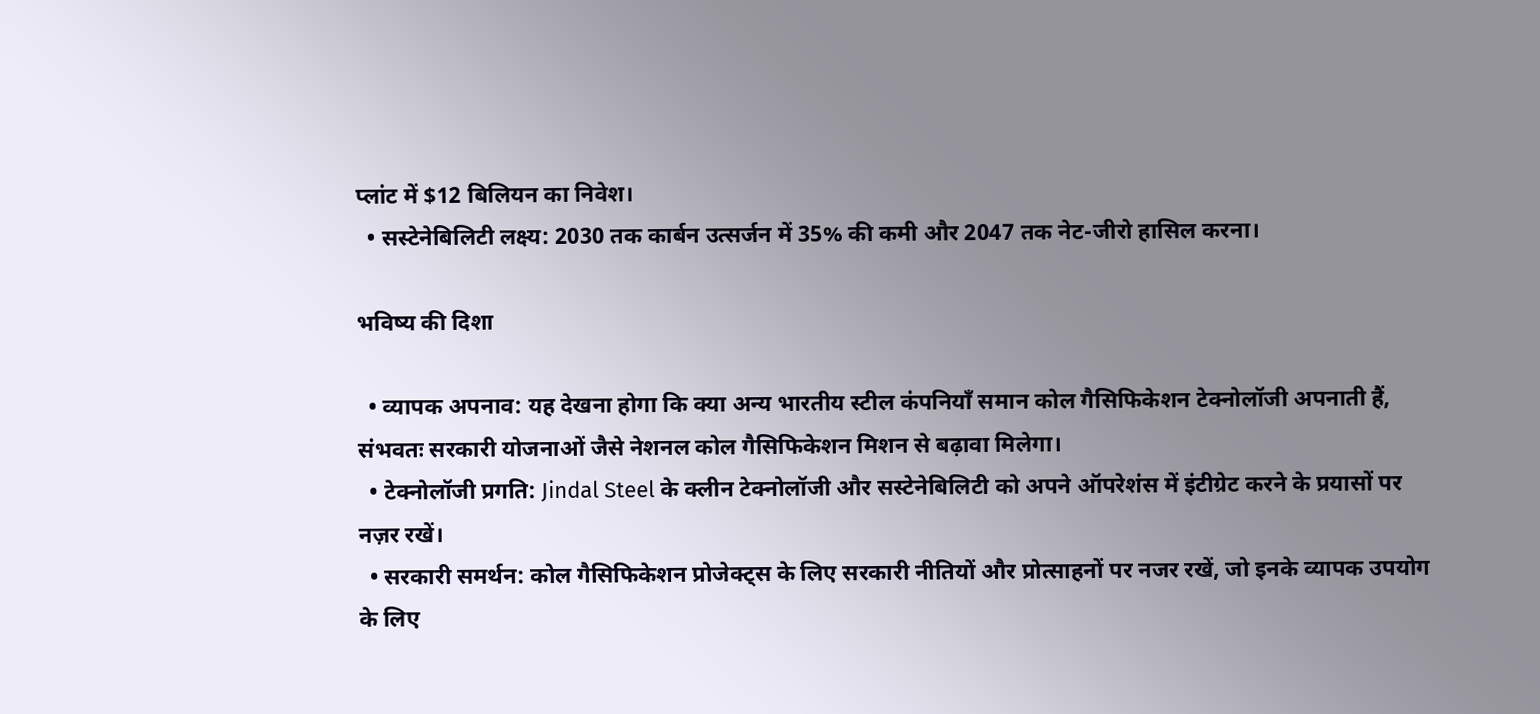प्लांट में $12 बिलियन का निवेश।
  • सस्टेनेबिलिटी लक्ष्य: 2030 तक कार्बन उत्सर्जन में 35% की कमी और 2047 तक नेट-जीरो हासिल करना।

भविष्य की दिशा

  • व्यापक अपनाव: यह देखना होगा कि क्या अन्य भारतीय स्टील कंपनियाँ समान कोल गैसिफिकेशन टेक्नोलॉजी अपनाती हैं, संभवतः सरकारी योजनाओं जैसे नेशनल कोल गैसिफिकेशन मिशन से बढ़ावा मिलेगा।
  • टेक्नोलॉजी प्रगति: Jindal Steel के क्लीन टेक्नोलॉजी और सस्टेनेबिलिटी को अपने ऑपरेशंस में इंटीग्रेट करने के प्रयासों पर नज़र रखें।
  • सरकारी समर्थन: कोल गैसिफिकेशन प्रोजेक्ट्स के लिए सरकारी नीतियों और प्रोत्साहनों पर नजर रखें, जो इनके व्यापक उपयोग के लिए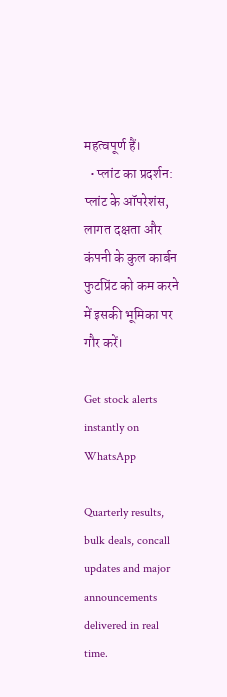महत्वपूर्ण हैं।
  • प्लांट का प्रदर्शन: प्लांट के ऑपरेशंस, लागत दक्षता और कंपनी के कुल कार्बन फुटप्रिंट को कम करने में इसकी भूमिका पर गौर करें।

Get stock alerts instantly on WhatsApp

Quarterly results, bulk deals, concall updates and major announcements delivered in real time.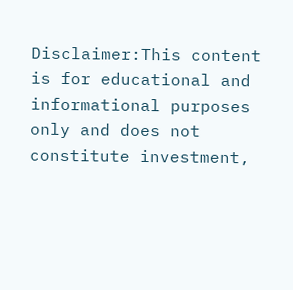Disclaimer:This content is for educational and informational purposes only and does not constitute investment,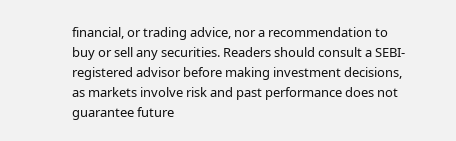financial, or trading advice, nor a recommendation to buy or sell any securities. Readers should consult a SEBI-registered advisor before making investment decisions, as markets involve risk and past performance does not guarantee future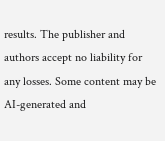results. The publisher and authors accept no liability for any losses. Some content may be AI-generated and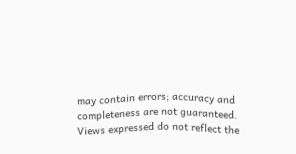may contain errors; accuracy and completeness are not guaranteed. Views expressed do not reflect the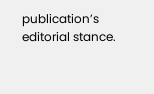publication’s editorial stance.